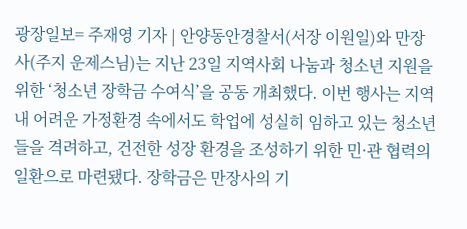광장일보= 주재영 기자 | 안양동안경찰서(서장 이원일)와 만장사(주지 운제스님)는 지난 23일 지역사회 나눔과 청소년 지원을 위한 ‘청소년 장학금 수여식’을 공동 개최했다. 이번 행사는 지역 내 어려운 가정환경 속에서도 학업에 성실히 임하고 있는 청소년들을 격려하고, 건전한 성장 환경을 조성하기 위한 민·관 협력의 일환으로 마련됐다. 장학금은 만장사의 기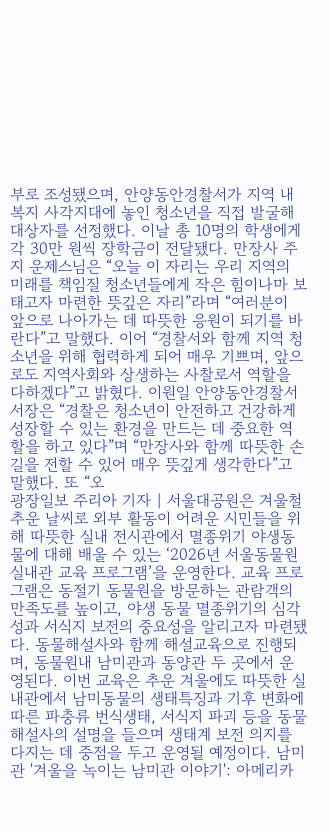부로 조성됐으며, 안양동안경찰서가 지역 내 복지 사각지대에 놓인 청소년을 직접 발굴해 대상자를 선정했다. 이날 총 10명의 학생에게 각 30만 원씩 장학금이 전달됐다. 만장사 주지 운제스님은 “오늘 이 자리는 우리 지역의 미래를 책임질 청소년들에게 작은 힘이나마 보태고자 마련한 뜻깊은 자리”라며 “여러분이 앞으로 나아가는 데 따뜻한 응원이 되기를 바란다”고 말했다. 이어 “경찰서와 함께 지역 청소년을 위해 협력하게 되어 매우 기쁘며, 앞으로도 지역사회와 상생하는 사찰로서 역할을 다하겠다”고 밝혔다. 이원일 안양동안경찰서 서장은 “경찰은 청소년이 안전하고 건강하게 성장할 수 있는 환경을 만드는 데 중요한 역할을 하고 있다”며 “만장사와 함께 따뜻한 손길을 전할 수 있어 매우 뜻깊게 생각한다”고 말했다. 또 “오
광장일보 주리아 기자 | 서울대공원은 겨울철 추운 날씨로 외부 활동이 어려운 시민들을 위해 따뜻한 실내 전시관에서 멸종위기 야생동물에 대해 배울 수 있는 ‘2026년 서울동물원 실내관 교육 프로그램’을 운영한다. 교육 프로그램은 동절기 동물원을 방문하는 관람객의 만족도를 높이고, 야생 동물 멸종위기의 심각성과 서식지 보전의 중요성을 알리고자 마련됐다. 동물해설사와 함께 해설교육으로 진행되며, 동물원내 남미관과 동양관 두 곳에서 운영된다. 이번 교육은 추운 겨울에도 따뜻한 실내관에서 남미동물의 생태특징과 기후 변화에 따른 파충류 번식생태, 서식지 파괴 등을 동물해설사의 설명을 들으며 생태계 보전 의지를 다지는 데 중점을 두고 운영될 예정이다. 남미관 '겨울을 녹이는 남미관 이야기': 아메리카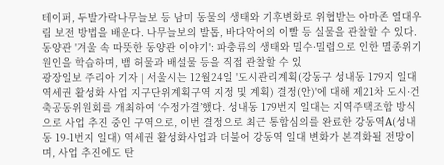테이퍼, 두발가락나무늘보 등 남미 동물의 생태와 기후변화로 위협받는 아마존 열대우림 보전 방법을 배운다. 나무늘보의 발톱, 바다악어의 이빨 등 실물을 관찰할 수 있다. 동양관 '겨울 속 따뜻한 동양관 이야기': 파충류의 생태와 밀수·밀렵으로 인한 멸종위기 원인을 학습하며, 뱀 허물과 배설물 등을 직접 관찰할 수 있
광장일보 주리아 기자 | 서울시는 12월24일 '도시관리계획(강동구 성내동 179지 일대 역세권 활성화 사업 지구단위계획구역 지정 및 계획) 결정(안)'에 대해 제21차 도시·건축공동위원회를 개최하여 ‘수정가결’했다. 성내동 179번지 일대는 지역주택조합 방식으로 사업 추진 중인 구역으로, 이번 결정으로 최근 통합심의를 완료한 강동역A(성내동 19-1번지 일대) 역세권 활성화사업과 더불어 강동역 일대 변화가 본격화될 전망이며, 사업 추진에도 탄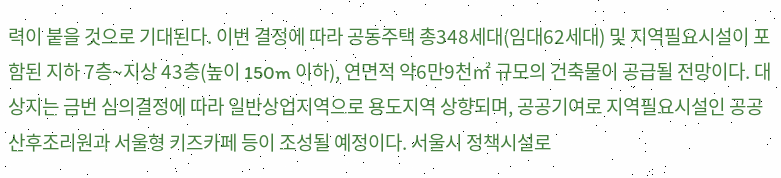력이 붙을 것으로 기대된다. 이번 결정에 따라 공동주택 총348세대(임대62세대) 및 지역필요시설이 포함된 지하 7층~지상 43층(높이 150m 이하), 연면적 약6만9천㎡ 규모의 건축물이 공급될 전망이다. 대상지는 금번 심의결정에 따라 일반상업지역으로 용도지역 상향되며, 공공기여로 지역필요시설인 공공산후조리원과 서울형 키즈카페 등이 조성될 예정이다. 서울시 정책시설로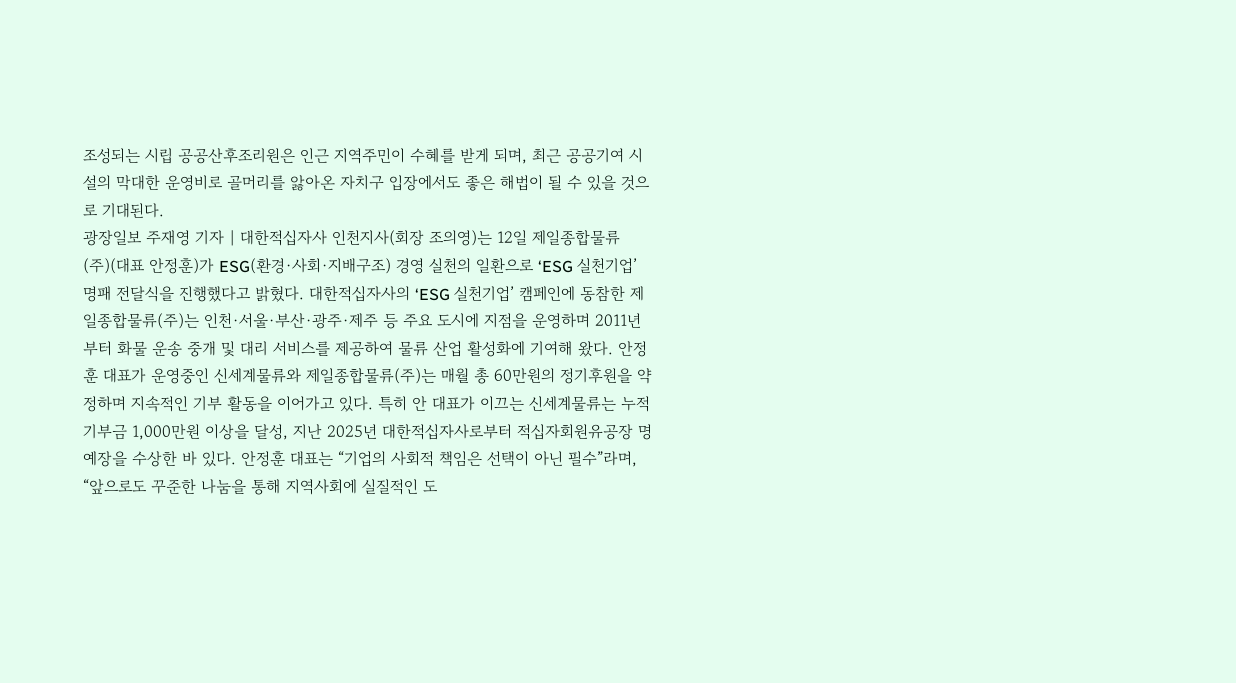조성되는 시립 공공산후조리원은 인근 지역주민이 수혜를 받게 되며, 최근 공공기여 시설의 막대한 운영비로 골머리를 앓아온 자치구 입장에서도 좋은 해법이 될 수 있을 것으로 기대된다.
광장일보 주재영 기자 | 대한적십자사 인천지사(회장 조의영)는 12일 제일종합물류(주)(대표 안정훈)가 ESG(환경·사회·지배구조) 경영 실천의 일환으로 ‘ESG 실천기업’ 명패 전달식을 진행했다고 밝혔다. 대한적십자사의 ‘ESG 실천기업’ 캠페인에 동참한 제일종합물류(주)는 인천·서울·부산·광주·제주 등 주요 도시에 지점을 운영하며 2011년부터 화물 운송 중개 및 대리 서비스를 제공하여 물류 산업 활성화에 기여해 왔다. 안정훈 대표가 운영중인 신세계물류와 제일종합물류(주)는 매월 총 60만원의 정기후원을 약정하며 지속적인 기부 활동을 이어가고 있다. 특히 안 대표가 이끄는 신세계물류는 누적 기부금 1,000만원 이상을 달성, 지난 2025년 대한적십자사로부터 적십자회원유공장 명예장을 수상한 바 있다. 안정훈 대표는 “기업의 사회적 책임은 선택이 아닌 필수”라며, “앞으로도 꾸준한 나눔을 통해 지역사회에 실질적인 도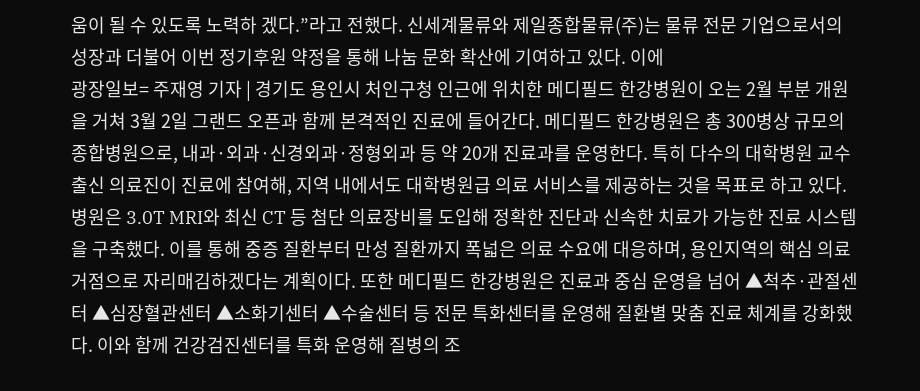움이 될 수 있도록 노력하 겠다.”라고 전했다. 신세계물류와 제일종합물류(주)는 물류 전문 기업으로서의 성장과 더불어 이번 정기후원 약정을 통해 나눔 문화 확산에 기여하고 있다. 이에
광장일보= 주재영 기자 | 경기도 용인시 처인구청 인근에 위치한 메디필드 한강병원이 오는 2월 부분 개원을 거쳐 3월 2일 그랜드 오픈과 함께 본격적인 진료에 들어간다. 메디필드 한강병원은 총 300병상 규모의 종합병원으로, 내과·외과·신경외과·정형외과 등 약 20개 진료과를 운영한다. 특히 다수의 대학병원 교수 출신 의료진이 진료에 참여해, 지역 내에서도 대학병원급 의료 서비스를 제공하는 것을 목표로 하고 있다. 병원은 3.0T MRI와 최신 CT 등 첨단 의료장비를 도입해 정확한 진단과 신속한 치료가 가능한 진료 시스템을 구축했다. 이를 통해 중증 질환부터 만성 질환까지 폭넓은 의료 수요에 대응하며, 용인지역의 핵심 의료 거점으로 자리매김하겠다는 계획이다. 또한 메디필드 한강병원은 진료과 중심 운영을 넘어 ▲척추·관절센터 ▲심장혈관센터 ▲소화기센터 ▲수술센터 등 전문 특화센터를 운영해 질환별 맞춤 진료 체계를 강화했다. 이와 함께 건강검진센터를 특화 운영해 질병의 조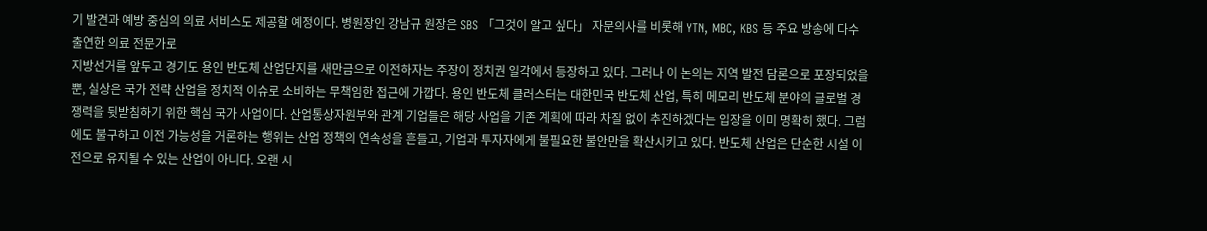기 발견과 예방 중심의 의료 서비스도 제공할 예정이다. 병원장인 강남규 원장은 SBS 「그것이 알고 싶다」 자문의사를 비롯해 YTN, MBC, KBS 등 주요 방송에 다수 출연한 의료 전문가로
지방선거를 앞두고 경기도 용인 반도체 산업단지를 새만금으로 이전하자는 주장이 정치권 일각에서 등장하고 있다. 그러나 이 논의는 지역 발전 담론으로 포장되었을 뿐, 실상은 국가 전략 산업을 정치적 이슈로 소비하는 무책임한 접근에 가깝다. 용인 반도체 클러스터는 대한민국 반도체 산업, 특히 메모리 반도체 분야의 글로벌 경쟁력을 뒷받침하기 위한 핵심 국가 사업이다. 산업통상자원부와 관계 기업들은 해당 사업을 기존 계획에 따라 차질 없이 추진하겠다는 입장을 이미 명확히 했다. 그럼에도 불구하고 이전 가능성을 거론하는 행위는 산업 정책의 연속성을 흔들고, 기업과 투자자에게 불필요한 불안만을 확산시키고 있다. 반도체 산업은 단순한 시설 이전으로 유지될 수 있는 산업이 아니다. 오랜 시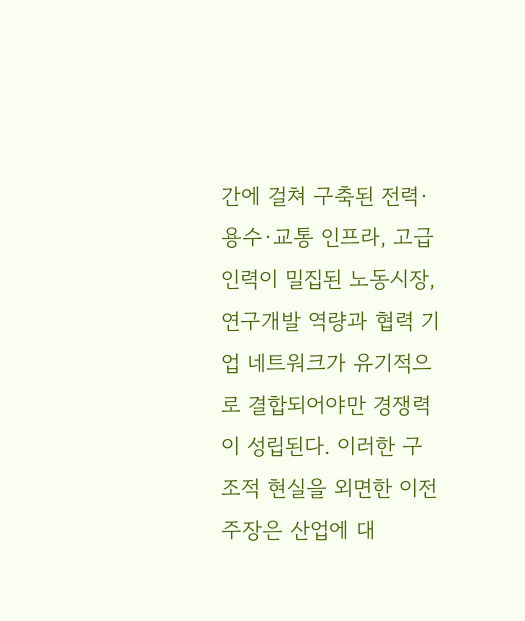간에 걸쳐 구축된 전력·용수·교통 인프라, 고급 인력이 밀집된 노동시장, 연구개발 역량과 협력 기업 네트워크가 유기적으로 결합되어야만 경쟁력이 성립된다. 이러한 구조적 현실을 외면한 이전 주장은 산업에 대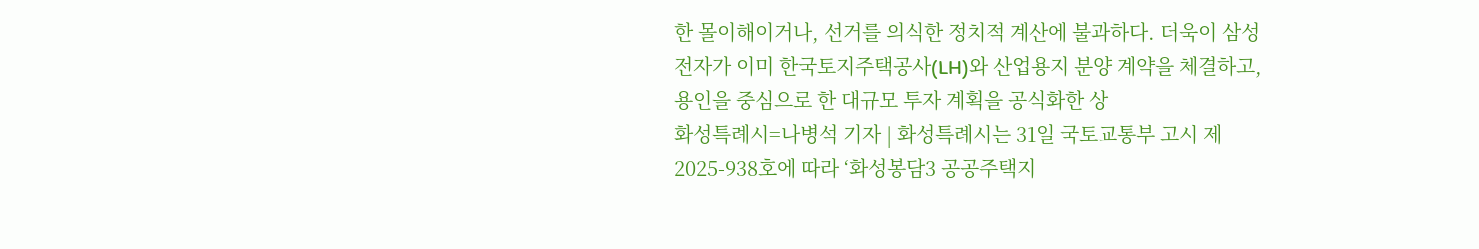한 몰이해이거나, 선거를 의식한 정치적 계산에 불과하다. 더욱이 삼성전자가 이미 한국토지주택공사(LH)와 산업용지 분양 계약을 체결하고, 용인을 중심으로 한 대규모 투자 계획을 공식화한 상
화성특례시=나병석 기자 | 화성특례시는 31일 국토교통부 고시 제2025-938호에 따라 ‘화성봉담3 공공주택지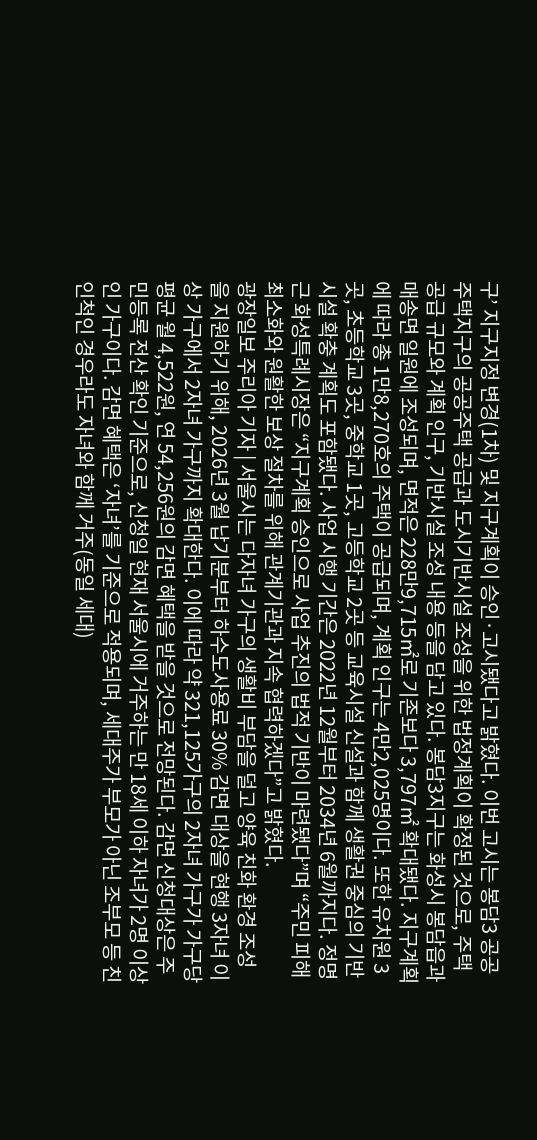구’ 지구지정 변경(1차) 및 지구계획이 승인·고시됐다고 밝혔다. 이번 고시는 봉담3 공공주택지구의 공공주택 공급과 도시기반시설 조성을 위한 법정계획이 확정된 것으로, 주택 공급 규모와 계획 인구, 기반시설 조성 내용 등을 담고 있다. 봉담3지구는 화성시 봉담읍과 매송면 일원에 조성되며, 면적은 228만9,715㎡로 기존보다 3,797㎡ 확대됐다. 지구계획에 따라 총 1만8,270호의 주택이 공급되며, 계획 인구는 4만2,025명이다. 또한 유치원 3곳, 초등학교 3곳, 중학교 1곳, 고등학교 2곳 등 교육시설 신설과 함께 생활권 중심의 기반시설 확충 계획도 포함됐다. 사업 시행 기간은 2022년 12월부터 2034년 6월까지다. 정명근 화성특례시장은 “지구계획 승인으로 사업 추진의 법적 기반이 마련됐다”며 “주민 피해 최소화와 원활한 보상 절차를 위해 관계기관과 지속 협력하겠다”고 밝혔다.
광장일보 주리아 기자 | 서울시는 다자녀 가구의 생활비 부담을 덜고 양육 친화 환경 조성을 지원하기 위해, 2026년 3월 납기분부터 하수도사용료 30% 감면 대상을 현행 3자녀 이상 가구에서 2자녀 가구까지 확대한다. 이에 따라 약 321,125가구의 2자녀 가구가 가구당 평균 월 4,522원, 연 54,256원의 감면 혜택을 받을 것으로 전망된다. 감면 신청대상은 주민등록 전산 확인 기준으로, 신청일 현재 서울시에 거주하는 만 18세 이하 자녀가 2명 이상인 가구이다. 감면 혜택은 ‘자녀’를 기준으로 적용되며, 세대주가 부모가 아닌 조부모 등 친인척인 경우라도 자녀와 함께 거주(동일 세대)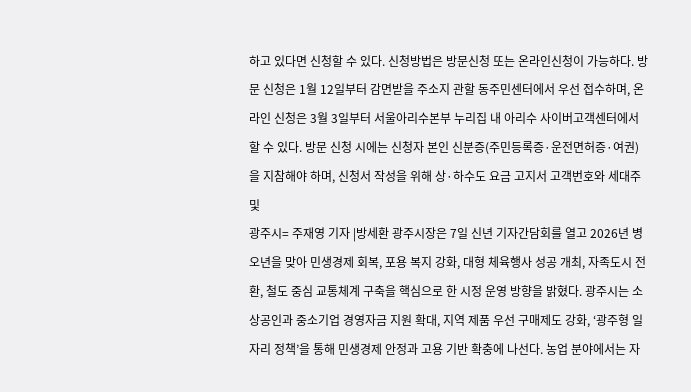하고 있다면 신청할 수 있다. 신청방법은 방문신청 또는 온라인신청이 가능하다. 방문 신청은 1월 12일부터 감면받을 주소지 관할 동주민센터에서 우선 접수하며, 온라인 신청은 3월 3일부터 서울아리수본부 누리집 내 아리수 사이버고객센터에서 할 수 있다. 방문 신청 시에는 신청자 본인 신분증(주민등록증·운전면허증·여권)을 지참해야 하며, 신청서 작성을 위해 상·하수도 요금 고지서 고객번호와 세대주 및
광주시= 주재영 기자 |방세환 광주시장은 7일 신년 기자간담회를 열고 2026년 병오년을 맞아 민생경제 회복, 포용 복지 강화, 대형 체육행사 성공 개최, 자족도시 전환, 철도 중심 교통체계 구축을 핵심으로 한 시정 운영 방향을 밝혔다. 광주시는 소상공인과 중소기업 경영자금 지원 확대, 지역 제품 우선 구매제도 강화, ‘광주형 일자리 정책’을 통해 민생경제 안정과 고용 기반 확충에 나선다. 농업 분야에서는 자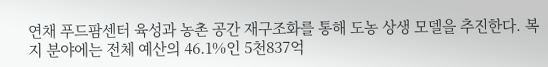연채 푸드팜센터 육성과 농촌 공간 재구조화를 통해 도농 상생 모델을 추진한다. 복지 분야에는 전체 예산의 46.1%인 5천837억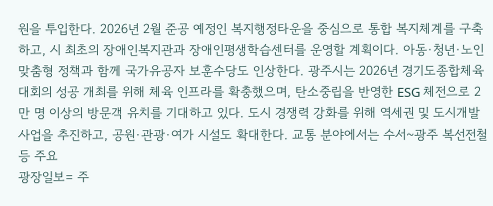원을 투입한다. 2026년 2월 준공 예정인 복지행정타운을 중심으로 통합 복지체계를 구축하고, 시 최초의 장애인복지관과 장애인평생학습센터를 운영할 계획이다. 아동·청년·노인 맞춤형 정책과 함께 국가유공자 보훈수당도 인상한다. 광주시는 2026년 경기도종합체육대회의 성공 개최를 위해 체육 인프라를 확충했으며, 탄소중립을 반영한 ESG 체전으로 2만 명 이상의 방문객 유치를 기대하고 있다. 도시 경쟁력 강화를 위해 역세권 및 도시개발 사업을 추진하고, 공원·관광·여가 시설도 확대한다. 교통 분야에서는 수서~광주 복선전철 등 주요
광장일보= 주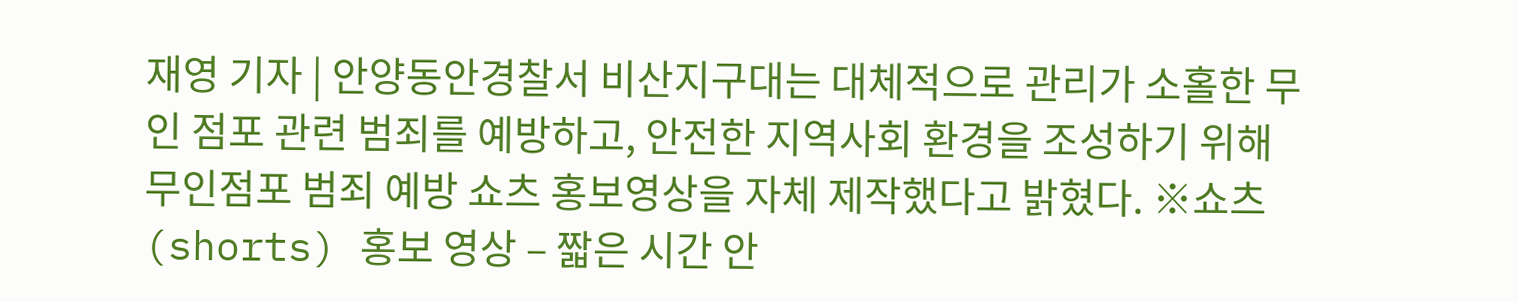재영 기자 | 안양동안경찰서 비산지구대는 대체적으로 관리가 소홀한 무인 점포 관련 범죄를 예방하고, 안전한 지역사회 환경을 조성하기 위해 무인점포 범죄 예방 쇼츠 홍보영상을 자체 제작했다고 밝혔다. ※쇼츠(shorts) 홍보 영상 – 짧은 시간 안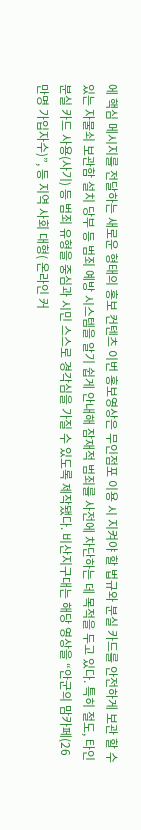에 핵심 메시지를 전달하는 새로운 형태의 홍보 컨텐츠 이번 홍보영상은 무인점포 이용 시 지켜야 할 법규와 분실 카드를 안전하게 보관 할 수 있는 자물쇠 보관함 설치 당부 등 범죄 예방 시스템을 알기 쉽게 안내해 잠재적 범죄를 사전에 차단하는 데 목적을 두고 있다. 특히 절도, 타인 분실 카드 사용(사기) 등 범죄 유형을 중심과 시민 스스로 경각심을 가질 수 있도록 제작됐다. 비산지구대는 해당 영상을 “안군의 맘카페(26만명 가입자수)”, 등 지역 사회 대형( 온라인 커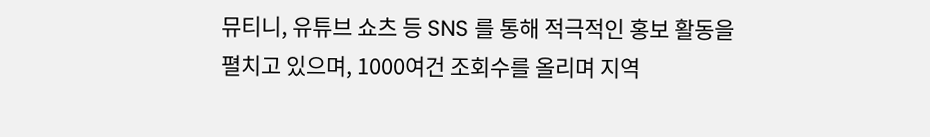뮤티니, 유튜브 쇼츠 등 SNS 를 통해 적극적인 홍보 활동을 펼치고 있으며, 1000여건 조회수를 올리며 지역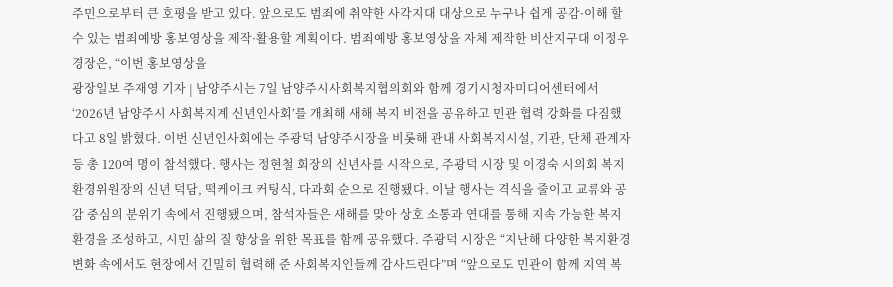주민으로부터 큰 호평을 받고 있다. 앞으로도 범죄에 취약한 사각지대 대상으로 누구나 쉽게 공감·이해 할 수 있는 범죄예방 홍보영상을 제작·활용할 계획이다. 범죄예방 홍보영상을 자체 제작한 비산지구대 이정우 경장은, “이번 홍보영상을
광장일보 주재영 기자 | 남양주시는 7일 남양주시사회복지협의회와 함께 경기시청자미디어센터에서 ‘2026년 남양주시 사회복지계 신년인사회’를 개최해 새해 복지 비전을 공유하고 민관 협력 강화를 다짐했다고 8일 밝혔다. 이번 신년인사회에는 주광덕 남양주시장을 비롯해 관내 사회복지시설, 기관, 단체 관계자 등 총 120여 명이 참석했다. 행사는 정현철 회장의 신년사를 시작으로, 주광덕 시장 및 이경숙 시의회 복지환경위원장의 신년 덕담, 떡케이크 커팅식, 다과회 순으로 진행됐다. 이날 행사는 격식을 줄이고 교류와 공감 중심의 분위기 속에서 진행됐으며, 참석자들은 새해를 맞아 상호 소통과 연대를 통해 지속 가능한 복지 환경을 조성하고, 시민 삶의 질 향상을 위한 목표를 함께 공유했다. 주광덕 시장은 “지난해 다양한 복지환경 변화 속에서도 현장에서 긴밀히 협력해 준 사회복지인들께 감사드린다”며 “앞으로도 민관이 함께 지역 복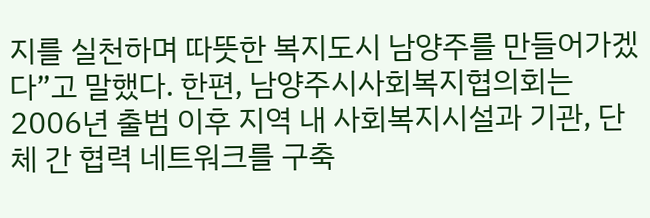지를 실천하며 따뜻한 복지도시 남양주를 만들어가겠다”고 말했다. 한편, 남양주시사회복지협의회는 2006년 출범 이후 지역 내 사회복지시설과 기관, 단체 간 협력 네트워크를 구축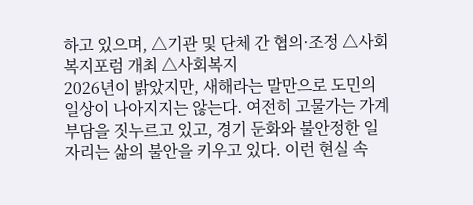하고 있으며, △기관 및 단체 간 협의·조정 △사회복지포럼 개최 △사회복지
2026년이 밝았지만, 새해라는 말만으로 도민의 일상이 나아지지는 않는다. 여전히 고물가는 가계 부담을 짓누르고 있고, 경기 둔화와 불안정한 일자리는 삶의 불안을 키우고 있다. 이런 현실 속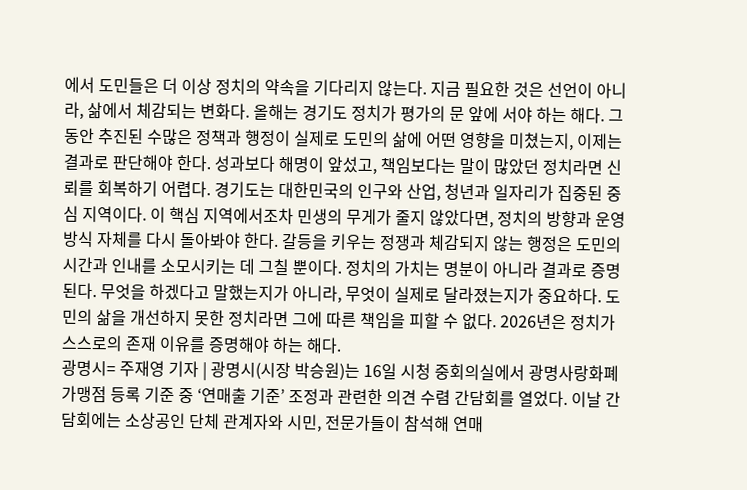에서 도민들은 더 이상 정치의 약속을 기다리지 않는다. 지금 필요한 것은 선언이 아니라, 삶에서 체감되는 변화다. 올해는 경기도 정치가 평가의 문 앞에 서야 하는 해다. 그동안 추진된 수많은 정책과 행정이 실제로 도민의 삶에 어떤 영향을 미쳤는지, 이제는 결과로 판단해야 한다. 성과보다 해명이 앞섰고, 책임보다는 말이 많았던 정치라면 신뢰를 회복하기 어렵다. 경기도는 대한민국의 인구와 산업, 청년과 일자리가 집중된 중심 지역이다. 이 핵심 지역에서조차 민생의 무게가 줄지 않았다면, 정치의 방향과 운영 방식 자체를 다시 돌아봐야 한다. 갈등을 키우는 정쟁과 체감되지 않는 행정은 도민의 시간과 인내를 소모시키는 데 그칠 뿐이다. 정치의 가치는 명분이 아니라 결과로 증명된다. 무엇을 하겠다고 말했는지가 아니라, 무엇이 실제로 달라졌는지가 중요하다. 도민의 삶을 개선하지 못한 정치라면 그에 따른 책임을 피할 수 없다. 2026년은 정치가 스스로의 존재 이유를 증명해야 하는 해다.
광명시= 주재영 기자 | 광명시(시장 박승원)는 16일 시청 중회의실에서 광명사랑화폐 가맹점 등록 기준 중 ‘연매출 기준’ 조정과 관련한 의견 수렴 간담회를 열었다. 이날 간담회에는 소상공인 단체 관계자와 시민, 전문가들이 참석해 연매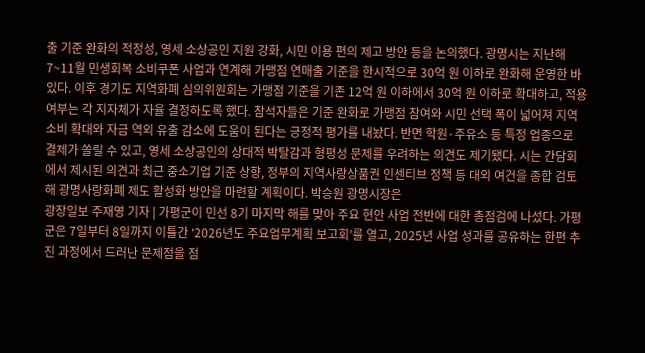출 기준 완화의 적정성, 영세 소상공인 지원 강화, 시민 이용 편의 제고 방안 등을 논의했다. 광명시는 지난해 7~11월 민생회복 소비쿠폰 사업과 연계해 가맹점 연매출 기준을 한시적으로 30억 원 이하로 완화해 운영한 바 있다. 이후 경기도 지역화폐 심의위원회는 가맹점 기준을 기존 12억 원 이하에서 30억 원 이하로 확대하고, 적용 여부는 각 지자체가 자율 결정하도록 했다. 참석자들은 기준 완화로 가맹점 참여와 시민 선택 폭이 넓어져 지역 소비 확대와 자금 역외 유출 감소에 도움이 된다는 긍정적 평가를 내놨다. 반면 학원·주유소 등 특정 업종으로 결제가 쏠릴 수 있고, 영세 소상공인의 상대적 박탈감과 형평성 문제를 우려하는 의견도 제기됐다. 시는 간담회에서 제시된 의견과 최근 중소기업 기준 상향, 정부의 지역사랑상품권 인센티브 정책 등 대외 여건을 종합 검토해 광명사랑화폐 제도 활성화 방안을 마련할 계획이다. 박승원 광명시장은
광장일보 주재영 기자 | 가평군이 민선 8기 마지막 해를 맞아 주요 현안 사업 전반에 대한 총점검에 나섰다. 가평군은 7일부터 8일까지 이틀간 ‘2026년도 주요업무계획 보고회’를 열고, 2025년 사업 성과를 공유하는 한편 추진 과정에서 드러난 문제점을 점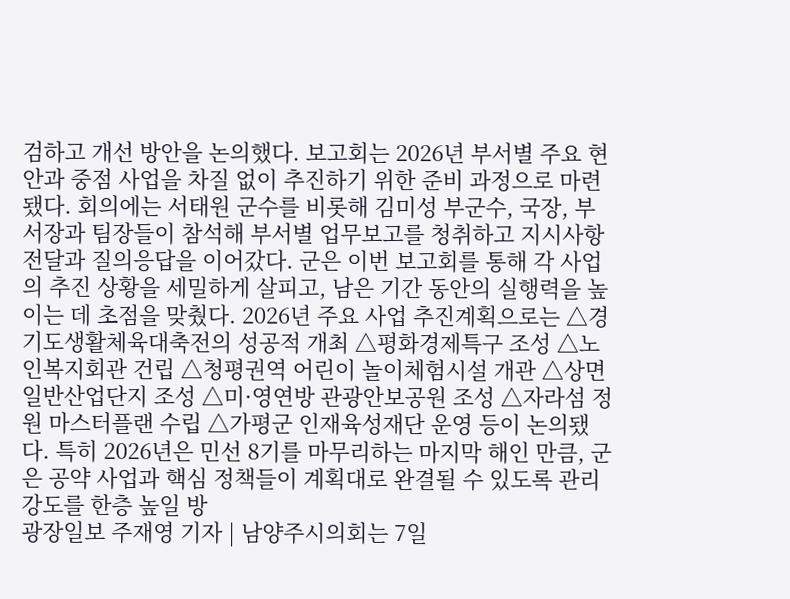검하고 개선 방안을 논의했다. 보고회는 2026년 부서별 주요 현안과 중점 사업을 차질 없이 추진하기 위한 준비 과정으로 마련됐다. 회의에는 서태원 군수를 비롯해 김미성 부군수, 국장, 부서장과 팀장들이 참석해 부서별 업무보고를 청취하고 지시사항 전달과 질의응답을 이어갔다. 군은 이번 보고회를 통해 각 사업의 추진 상황을 세밀하게 살피고, 남은 기간 동안의 실행력을 높이는 데 초점을 맞췄다. 2026년 주요 사업 추진계획으로는 △경기도생활체육대축전의 성공적 개최 △평화경제특구 조성 △노인복지회관 건립 △청평권역 어린이 놀이체험시설 개관 △상면 일반산업단지 조성 △미·영연방 관광안보공원 조성 △자라섬 정원 마스터플랜 수립 △가평군 인재육성재단 운영 등이 논의됐다. 특히 2026년은 민선 8기를 마무리하는 마지막 해인 만큼, 군은 공약 사업과 핵심 정책들이 계획대로 완결될 수 있도록 관리 강도를 한층 높일 방
광장일보 주재영 기자 | 남양주시의회는 7일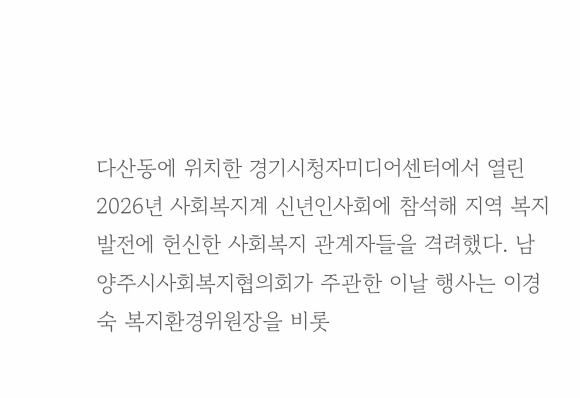다산동에 위치한 경기시청자미디어센터에서 열린 2026년 사회복지계 신년인사회에 참석해 지역 복지발전에 헌신한 사회복지 관계자들을 격려했다. 남양주시사회복지협의회가 주관한 이날 행사는 이경숙 복지환경위원장을 비롯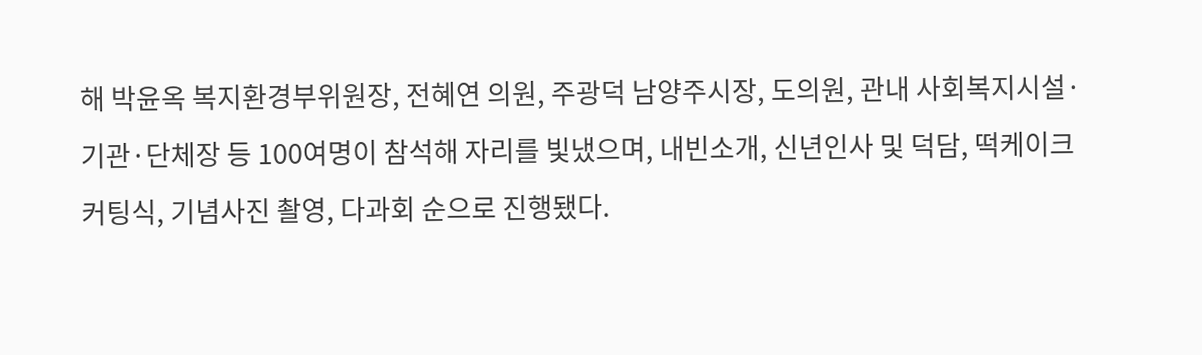해 박윤옥 복지환경부위원장, 전혜연 의원, 주광덕 남양주시장, 도의원, 관내 사회복지시설·기관·단체장 등 100여명이 참석해 자리를 빛냈으며, 내빈소개, 신년인사 및 덕담, 떡케이크 커팅식, 기념사진 촬영, 다과회 순으로 진행됐다.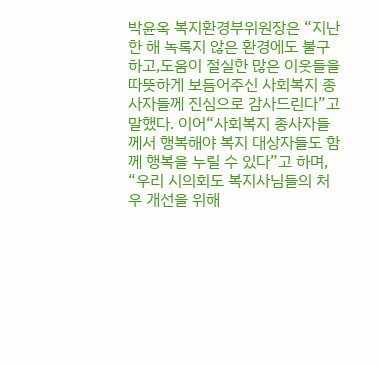박윤옥 복지환경부위원장은 “지난 한 해 녹록지 않은 환경에도 불구하고,도움이 절실한 많은 이웃들을 따뜻하게 보듬어주신 사회복지 종사자들께 진심으로 감사드린다”고 말했다. 이어“사회복지 종사자들께서 행복해야 복지 대상자들도 함께 행복을 누릴 수 있다”고 하며, “우리 시의회도 복지사님들의 처우 개선을 위해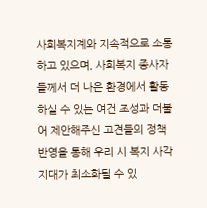사회복지계와 지속적으로 소통하고 있으며, 사회복지 종사자들께서 더 나은 환경에서 활동하실 수 있는 여건 조성과 더불어 제안해주신 고견들의 정책 반영을 통해 우리 시 복지 사각지대가 최소화될 수 있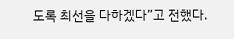도록 최선을 다하겠다”고 전했다.